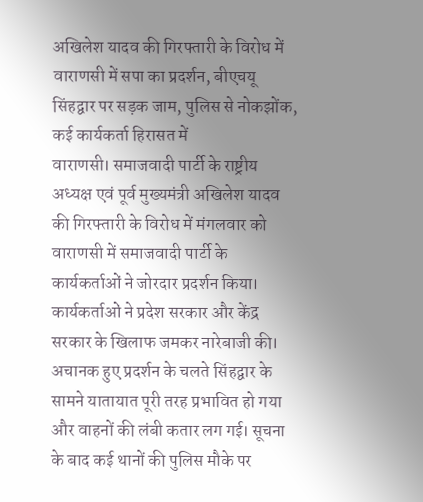अखिलेश यादव की गिरफ्तारी के विरोध में वाराणसी में सपा का प्रदर्शन, बीएचयू सिंहद्वार पर सड़क जाम, पुलिस से नोकझोंक, कई कार्यकर्ता हिरासत में
वाराणसी। समाजवादी पार्टी के राष्ट्रीय अध्यक्ष एवं पूर्व मुख्यमंत्री अखिलेश यादव की गिरफ्तारी के विरोध में मंगलवार को वाराणसी में समाजवादी पार्टी के कार्यकर्ताओं ने जोरदार प्रदर्शन किया। कार्यकर्ताओं ने प्रदेश सरकार और केंद्र सरकार के खिलाफ जमकर नारेबाजी की। अचानक हुए प्रदर्शन के चलते सिंहद्वार के सामने यातायात पूरी तरह प्रभावित हो गया और वाहनों की लंबी कतार लग गई। सूचना के बाद कई थानों की पुलिस मौके पर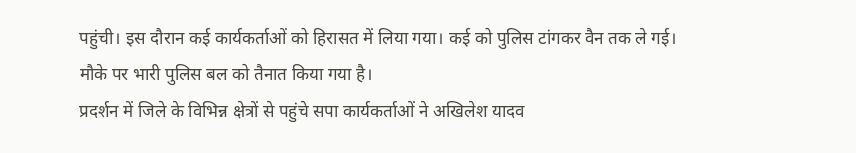पहुंची। इस दौरान कई कार्यकर्ताओं को हिरासत में लिया गया। कई को पुलिस टांगकर वैन तक ले गई। मौके पर भारी पुलिस बल को तैनात किया गया है।
प्रदर्शन में जिले के विभिन्न क्षेत्रों से पहुंचे सपा कार्यकर्ताओं ने अखिलेश यादव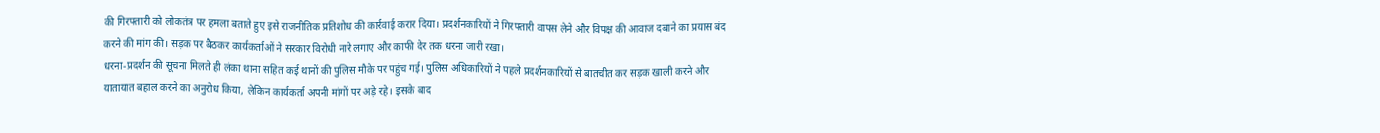की गिरफ्तारी को लोकतंत्र पर हमला बताते हुए इसे राजनीतिक प्रतिशोध की कार्रवाई करार दिया। प्रदर्शनकारियों ने गिरफ्तारी वापस लेने और विपक्ष की आवाज दबाने का प्रयास बंद करने की मांग की। सड़क पर बैठकर कार्यकर्ताओं ने सरकार विरोधी नारे लगाए और काफी देर तक धरना जारी रखा।
धरना-प्रदर्शन की सूचना मिलते ही लंका थाना सहित कई थानों की पुलिस मौके पर पहुंच गई। पुलिस अधिकारियों ने पहले प्रदर्शनकारियों से बातचीत कर सड़क खाली करने और यातायात बहाल करने का अनुरोध किया, लेकिन कार्यकर्ता अपनी मांगों पर अड़े रहे। इसके बाद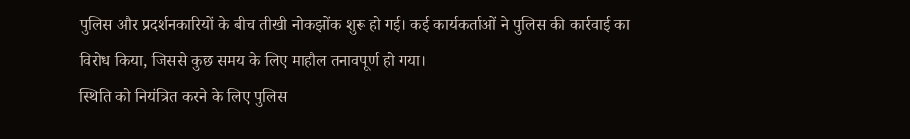पुलिस और प्रदर्शनकारियों के बीच तीखी नोकझोंक शुरू हो गई। कई कार्यकर्ताओं ने पुलिस की कार्रवाई का विरोध किया, जिससे कुछ समय के लिए माहौल तनावपूर्ण हो गया।
स्थिति को नियंत्रित करने के लिए पुलिस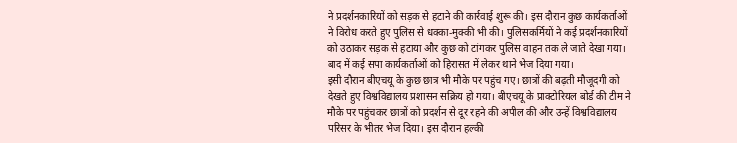ने प्रदर्शनकारियों को सड़क से हटाने की कार्रवाई शुरू की। इस दौरान कुछ कार्यकर्ताओं ने विरोध करते हुए पुलिस से धक्का-मुक्की भी की। पुलिसकर्मियों ने कई प्रदर्शनकारियों को उठाकर सड़क से हटाया और कुछ को टांगकर पुलिस वाहन तक ले जाते देखा गया। बाद में कई सपा कार्यकर्ताओं को हिरासत में लेकर थाने भेज दिया गया।
इसी दौरान बीएचयू के कुछ छात्र भी मौके पर पहुंच गए। छात्रों की बढ़ती मौजूदगी को देखते हुए विश्वविद्यालय प्रशासन सक्रिय हो गया। बीएचयू के प्राक्टोरियल बोर्ड की टीम ने मौके पर पहुंचकर छात्रों को प्रदर्शन से दूर रहने की अपील की और उन्हें विश्वविद्यालय परिसर के भीतर भेज दिया। इस दौरान हल्की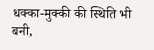धक्का-मुक्की की स्थिति भी बनी,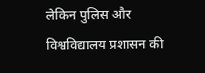लेकिन पुलिस और विश्वविद्यालय प्रशासन की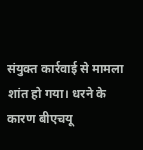संयुक्त कार्रवाई से मामला शांत हो गया। धरने के कारण बीएचयू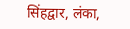सिंहद्वार, लंका,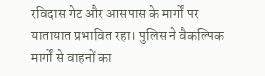रविदास गेट और आसपास के मार्गों पर यातायात प्रभावित रहा। पुलिस ने वैकल्पिक मार्गों से वाहनों का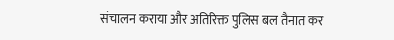संचालन कराया और अतिरिक्त पुलिस बल तैनात कर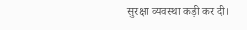सुरक्षा व्यवस्था कड़ी कर दी।